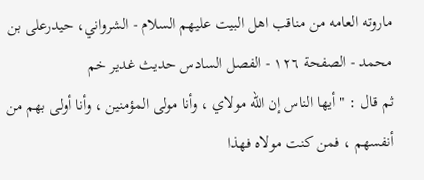ماروته العامه من مناقب اهل البيت عليهم السلام - الشرواني، حیدرعلی بن محمد - الصفحة ١٢٦ - الفصل السادس حديث غدير خم
ثم قال : " أيها الناس إن الله مولاي ، وأنا مولى المؤمنين ، وأنا أولى بهم من أنفسهم ، فمن كنت مولاه فهذا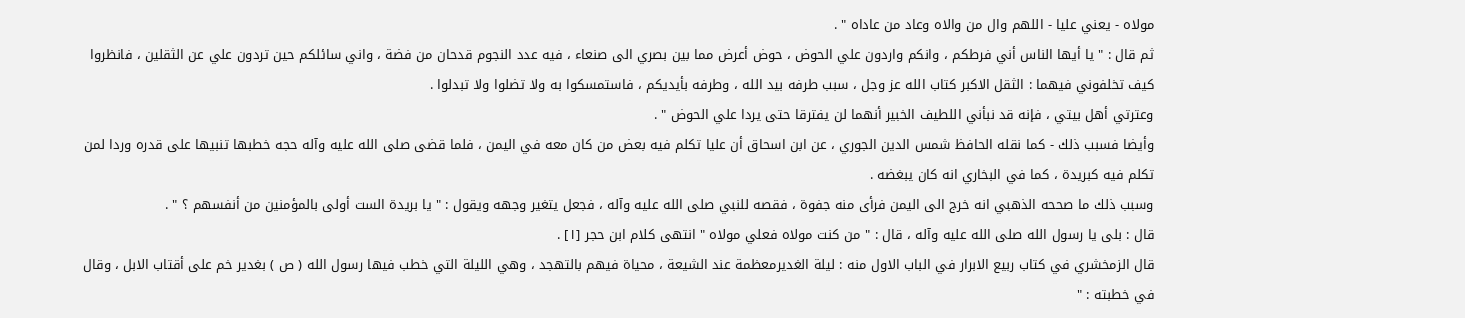مولاه - يعني عليا - اللهم وال من والاه وعاد من عاداه " .
ثم قال : " يا أيها الناس أني فرطكم ، وانكم واردون علي الحوض ، حوض أعرض مما بين بصري الى صنعاء ، فيه عدد النجوم قدحان من فضة ، واني سائلكم حين تردون علي عن الثقلين ، فانظروا كيف تخلفوني فيهما : الثقل الاكبر كتاب الله عز وجل ، سبب طرفه بيد الله ، وطرفه بأيديكم ، فاستمسكوا به ولا تضلوا ولا تبدلوا .
وعترتي أهل بيتي ، فإنه قد نبأني اللطيف الخبير أنهما لن يفترقا حتى يردا علي الحوض " .
وأيضا فسبب ذلك - كما نقله الحافظ شمس الدين الجوري ، عن ابن اسحاق أن عليا تكلم فيه بعض من كان معه في اليمن ، فلما قضى صلى الله عليه وآله حجه خطبها تنبيها على قدره وردا لمن تكلم فيه كبريدة ، كما في البخاري انه كان يبغضه .
وسبب ذلك ما صححه الذهبي انه خرج الى اليمن فرأى منه جفوة ، فقصه للنبي صلى الله عليه وآله ، فجعل يتغير وجهه ويقول : " يا بريدة الست أولى بالمؤمنين من أنفسهم ؟ " .
قال : بلى يا رسول الله صلى الله عليه وآله ، قال : " من كنت مولاه فعلي مولاه " انتهى كلام ابن حجر [١] .
قال الزمخشري في كتاب ربيع الابرار في الباب الاول منه : ليلة الغديرمعظمة عند الشيعة ، محياة فيهم بالتهجد ، وهي الليلة التي خطب فيها رسول الله ( ص ) بغدير خم على أقتاب الابل ، وقال في خطبته : "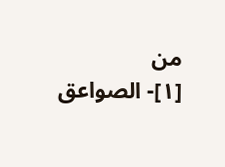من
[١]- الصواعق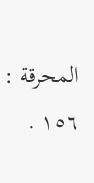المحرقة : ١٥٦ .